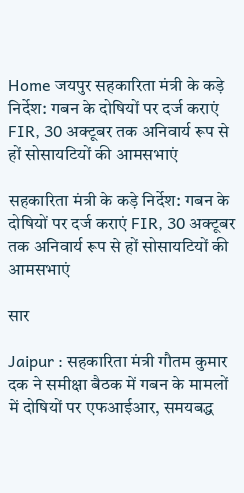Home जयपुर सहकारिता मंत्री के कड़े निर्देश: गबन के दोषियों पर दर्ज कराएं FIR, 30 अक्टूबर तक अनिवार्य रूप से हों सोसायटियों की आमसभाएं

सहकारिता मंत्री के कड़े निर्देश: गबन के दोषियों पर दर्ज कराएं FIR, 30 अक्टूबर तक अनिवार्य रूप से हों सोसायटियों की आमसभाएं

सार

Jaipur : सहकारिता मंत्री गौतम कुमार दक ने समीक्षा बैठक में गबन के मामलों में दोषियों पर एफआईआर, समयबद्ध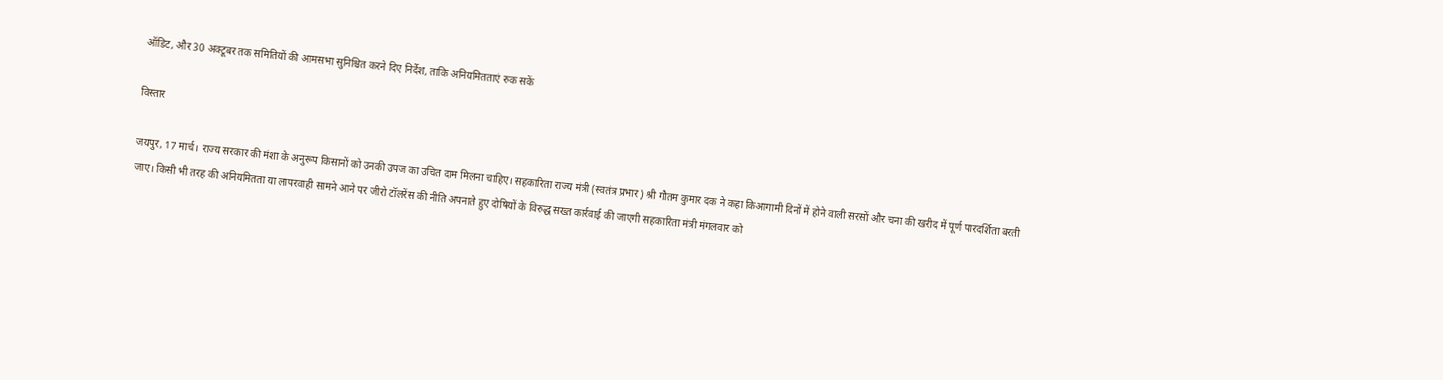ऑडिट, और 30 अक्टूबर तक समितियों की आमसभा सुनिश्चित करने दिए निर्देश, ताकि अनियमितताएं रुक सकें

विस्तार

जयपुर, 17 मार्च। राज्य सरकार की मंशा के अनुरूप किसानों को उनकी उपज का उचित दाम मिलना चाहिए। सहकारिता राज्य मंत्री (स्वतंत्र प्रभार) श्री गौतम कुमार दक ने कहा किआगामी दिनों में होने वाली सरसों और चना की खरीद में पूर्ण पारदर्शिता बरती जाए। किसी भी तरह की अनियमितता या लापरवाही सामने आने पर जीरो टॉलरेंस की नीति अपनाते हुए दोषियों के विरुद्ध सख्त कार्रवाई की जाएगी सहकारिता मंत्री मंगलवार को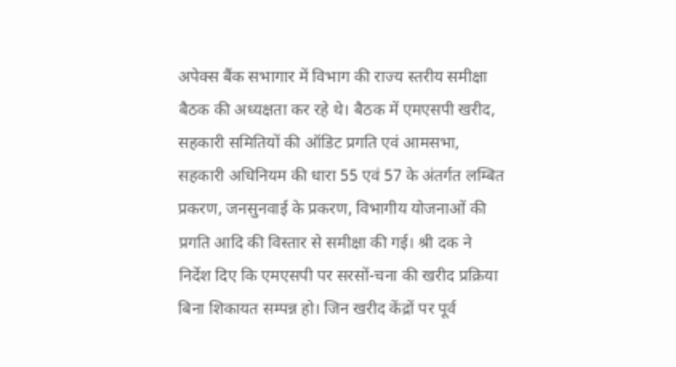अपेक्स बैंक सभागार में विभाग की राज्य स्तरीय समीक्षा बैठक की अध्यक्षता कर रहे थे। बैठक में एमएसपी खरीद, सहकारी समितियों की ऑडिट प्रगति एवं आमसभा, सहकारी अधिनियम की धारा 55 एवं 57 के अंतर्गत लम्बित प्रकरण, जनसुनवाई के प्रकरण, विभागीय योजनाओं की प्रगति आदि की विस्तार से समीक्षा की गई। श्री दक ने निर्देश दिए कि एमएसपी पर सरसों-चना की खरीद प्रक्रिया बिना शिकायत सम्पन्न हो। जिन खरीद केंद्रों पर पूर्व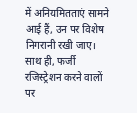में अनियमितताएं सामने आई हैं, उन पर विशेष निगरानी रखी जाए। साथ ही, फर्जी रजिस्ट्रेशन करने वालों पर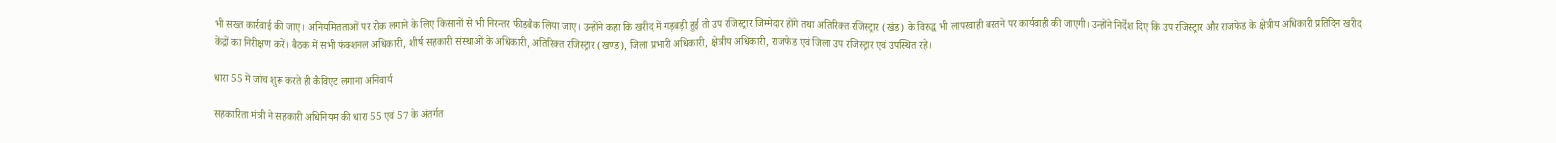भी सख्त कार्रवाई की जाए। अनियमितताओं पर रोक लगाने के लिए किसानों से भी निरन्तर फीडबैक लिया जाए। उन्होंने कहा कि खरीद में गड़बड़ी हुई तो उप रजिस्ट्रार जिम्मेदार होंगे तथा अतिरिक्त रजिस्ट्रार (खंड) के विरुद्ध भी लापरवाही बरतने पर कार्यवाही की जाएगी। उन्होंने निर्देश दिए कि उप रजिस्ट्रार और राजफेड के क्षेत्रीय अधिकारी प्रतिदिन खरीद केंद्रों का निरीक्षण करें। बैठक में सभी फंक्शनल अधिकारी, शीर्ष सहकारी संस्थाओं के अधिकारी, अतिरिक्त रजिस्ट्रार (खण्ड), जिला प्रभारी अधिकारी, क्षेत्रीय अधिकारी, राजफेड एवं जिला उप रजिस्ट्रार एवं उपस्थित रहे।

धारा 55 में जांच शुरू करते ही कैविएट लगाना अनिवार्य

सहकारिता मंत्री ने सहकारी अधिनियम की धारा 55 एवं 57 के अंतर्गत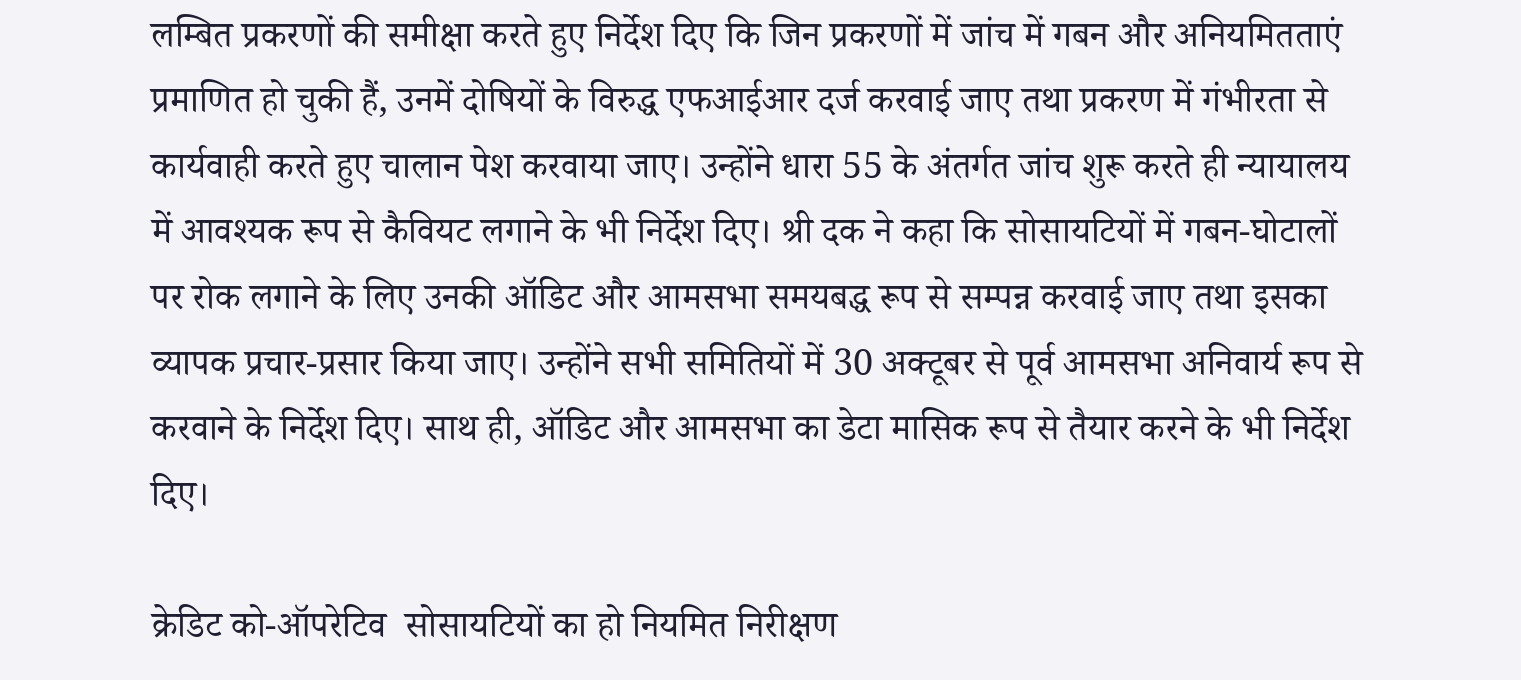लम्बित प्रकरणों की समीक्षा करते हुए निर्देश दिए कि जिन प्रकरणों में जांच में गबन और अनियमितताएं प्रमाणित हो चुकी हैं, उनमें दोषियों के विरुद्ध एफआईआर दर्ज करवाई जाए तथा प्रकरण में गंभीरता से कार्यवाही करते हुए चालान पेश करवाया जाए। उन्होंने धारा 55 के अंतर्गत जांच शुरू करते ही न्यायालय में आवश्यक रूप से कैवियट लगाने के भी निर्देश दिए। श्री दक ने कहा कि सोसायटियों में गबन-घोटालों पर रोक लगाने के लिए उनकी ऑडिट और आमसभा समयबद्ध रूप से सम्पन्न करवाई जाए तथा इसका व्यापक प्रचार-प्रसार किया जाए। उन्होंने सभी समितियों में 30 अक्टूबर से पूर्व आमसभा अनिवार्य रूप से करवाने के निर्देश दिए। साथ ही, ऑडिट और आमसभा का डेटा मासिक रूप से तैयार करने के भी निर्देश दिए।

क्रेडिट को-ऑपरेटिव  सोसायटियों का हो नियमित निरीक्षण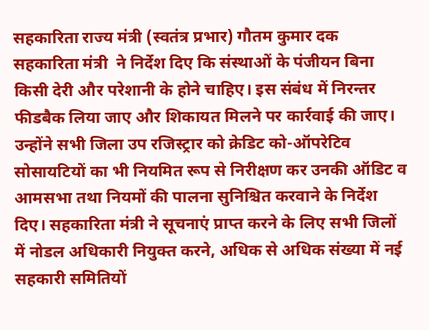सहकारिता राज्य मंत्री (स्वतंत्र प्रभार) गौतम कुमार दक
सहकारिता मंत्री  ने निर्देश दिए कि संस्थाओं के पंजीयन बिना किसी देरी और परेशानी के होने चाहिए। इस संबंध में निरन्तर फीडबैक लिया जाए और शिकायत मिलने पर कार्रवाई की जाए। उन्होंने सभी जिला उप रजिस्ट्रार को क्रेडिट को-ऑपरेटिव सोसायटियों का भी नियमित रूप से निरीक्षण कर उनकी ऑडिट व आमसभा तथा नियमों की पालना सुनिश्चित करवाने के निर्देश दिए। सहकारिता मंत्री ने सूचनाएं प्राप्त करने के लिए सभी जिलों में नोडल अधिकारी नियुक्त करने, अधिक से अधिक संख्या में नई सहकारी समितियों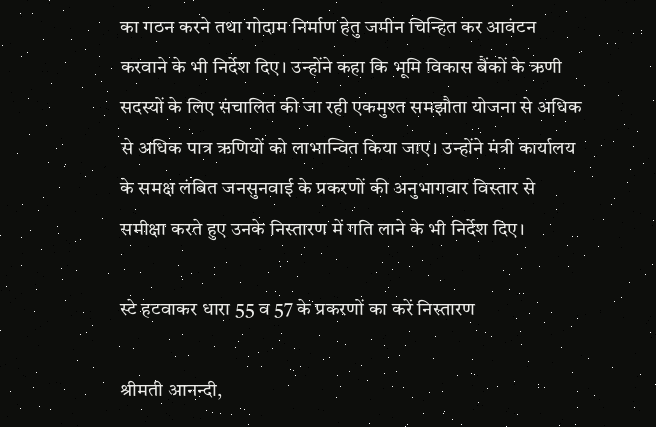का गठन करने तथा गोदाम निर्माण हेतु जमीन चिन्हित कर आवंटन करवाने के भी निर्देश दिए। उन्होंने कहा कि भूमि विकास बैंकों के ऋणी सदस्यों के लिए संचालित की जा रही एकमुश्त समझौता योजना से अधिक से अधिक पात्र ऋणियों को लाभान्वित किया जाए। उन्होंने मंत्री कार्यालय के समक्ष लंबित जनसुनवाई के प्रकरणों की अनुभागवार विस्तार से समीक्षा करते हुए उनके निस्तारण में गति लाने के भी निर्देश दिए।

स्टे हटवाकर धारा 55 व 57 के प्रकरणों का करें निस्तारण

श्रीमती आनन्दी,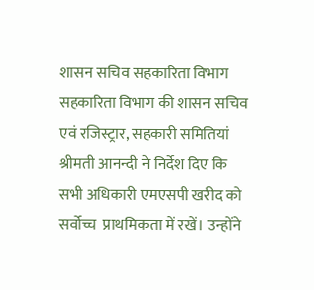शासन सचिव सहकारिता विभाग
सहकारिता विभाग की शासन सचिव एवं रजिस्ट्रार, सहकारी समितियां श्रीमती आनन्दी ने निर्देश दिए कि सभी अधिकारी एमएसपी खरीद को सर्वोच्च  प्राथमिकता में रखें। उन्होंने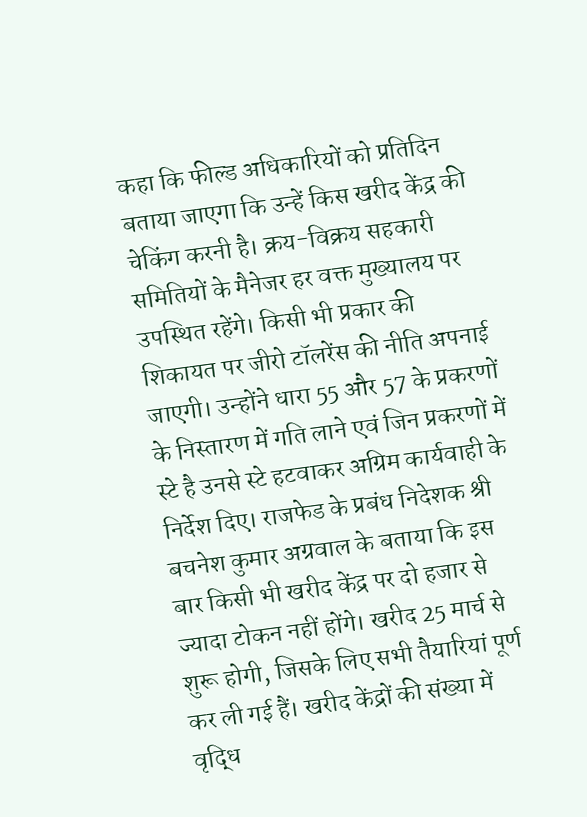कहा कि फील्ड अधिकारियों को प्रतिदिन बताया जाएगा कि उन्हें किस खरीद केंद्र की चेकिंग करनी है। क्रय-विक्रय सहकारी समितियों के मैनेजर हर वक्त मुख्यालय पर उपस्थित रहेंगे। किसी भी प्रकार की शिकायत पर जीरो टॉलरेंस की नीति अपनाई जाएगी। उन्होंने धारा 55 और 57 के प्रकरणों के निस्तारण में गति लाने एवं जिन प्रकरणों में स्टे है उनसे स्टे हटवाकर अग्रिम कार्यवाही के निर्देश दिए। राजफेड के प्रबंध निदेशक श्री बचनेश कुमार अग्रवाल के बताया कि इस बार किसी भी खरीद केंद्र पर दो हजार से ज्यादा टोकन नहीं होंगे। खरीद 25 मार्च से शुरू होगी, जिसके लिए सभी तैयारियां पूर्ण कर ली गई हैं। खरीद केंद्रों की संख्या में वृद्धि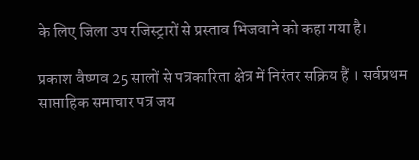के लिए जिला उप रजिस्ट्रारों से प्रस्ताव भिजवाने को कहा गया है।

प्रकाश वैष्णव 25 सालों से पत्रकारिता क्षेत्र में निरंतर सक्रिय हैं । सर्वप्रथम साप्ताहिक समाचार पत्र जय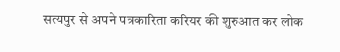सत्यपुर से अपने पत्रकारिता करियर की शुरुआत कर लोक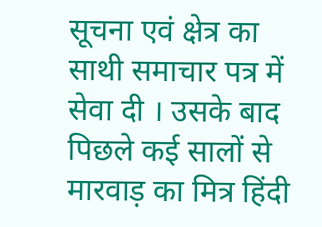सूचना एवं क्षेत्र का साथी समाचार पत्र में सेवा दी । उसके बाद पिछले कई सालों से मारवाड़ का मित्र हिंदी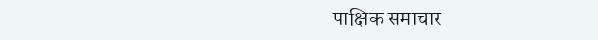पाक्षिक समाचार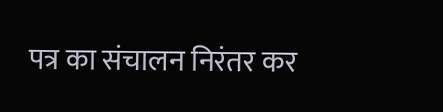पत्र का संचालन निरंतर कर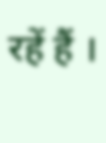रहें हैं ।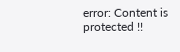error: Content is protected !!